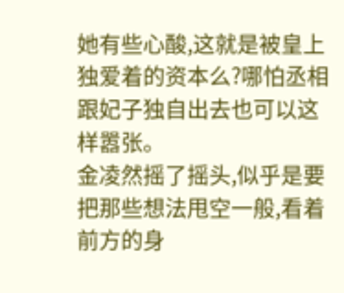她有些心酸,这就是被皇上独爱着的资本么?哪怕丞相跟妃子独自出去也可以这样嚣张。
金凌然摇了摇头,似乎是要把那些想法甩空一般,看着前方的身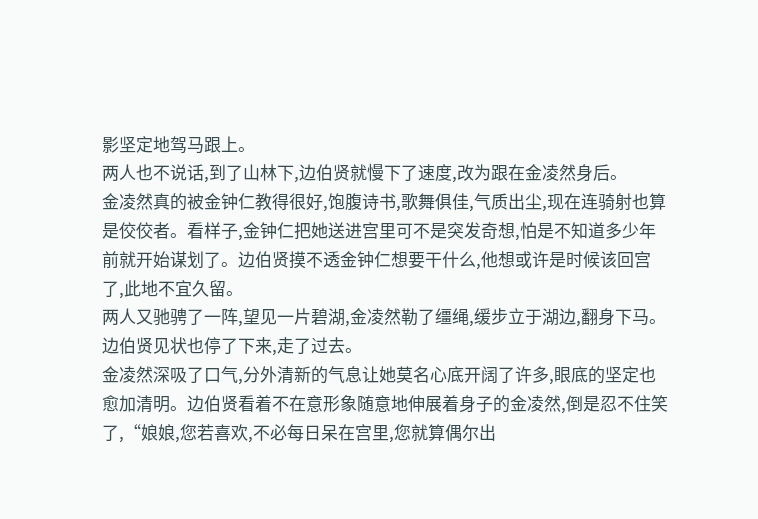影坚定地驾马跟上。
两人也不说话,到了山林下,边伯贤就慢下了速度,改为跟在金凌然身后。
金凌然真的被金钟仁教得很好,饱腹诗书,歌舞俱佳,气质出尘,现在连骑射也算是佼佼者。看样子,金钟仁把她送进宫里可不是突发奇想,怕是不知道多少年前就开始谋划了。边伯贤摸不透金钟仁想要干什么,他想或许是时候该回宫了,此地不宜久留。
两人又驰骋了一阵,望见一片碧湖,金凌然勒了缰绳,缓步立于湖边,翻身下马。边伯贤见状也停了下来,走了过去。
金凌然深吸了口气,分外清新的气息让她莫名心底开阔了许多,眼底的坚定也愈加清明。边伯贤看着不在意形象随意地伸展着身子的金凌然,倒是忍不住笑了,“娘娘,您若喜欢,不必每日呆在宫里,您就算偶尔出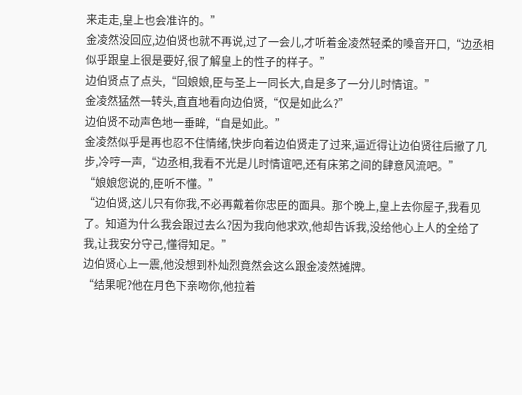来走走,皇上也会准许的。”
金凌然没回应,边伯贤也就不再说,过了一会儿,才听着金凌然轻柔的嗓音开口,“边丞相似乎跟皇上很是要好,很了解皇上的性子的样子。”
边伯贤点了点头,“回娘娘,臣与圣上一同长大,自是多了一分儿时情谊。”
金凌然猛然一转头,直直地看向边伯贤,“仅是如此么?”
边伯贤不动声色地一垂眸,“自是如此。”
金凌然似乎是再也忍不住情绪,快步向着边伯贤走了过来,逼近得让边伯贤往后撤了几步,冷哼一声,“边丞相,我看不光是儿时情谊吧,还有床笫之间的肆意风流吧。”
“娘娘您说的,臣听不懂。”
“边伯贤,这儿只有你我,不必再戴着你忠臣的面具。那个晚上,皇上去你屋子,我看见了。知道为什么我会跟过去么?因为我向他求欢,他却告诉我,没给他心上人的全给了我,让我安分守己,懂得知足。”
边伯贤心上一震,他没想到朴灿烈竟然会这么跟金凌然摊牌。
“结果呢?他在月色下亲吻你,他拉着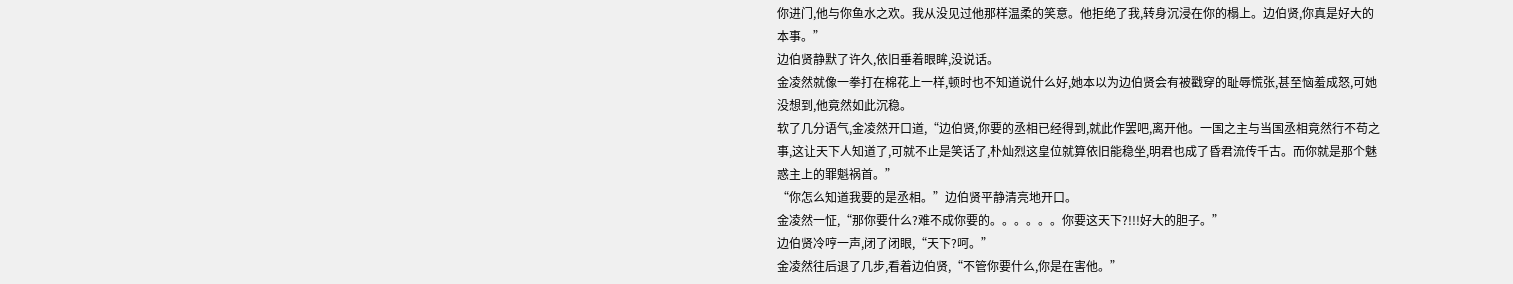你进门,他与你鱼水之欢。我从没见过他那样温柔的笑意。他拒绝了我,转身沉浸在你的榻上。边伯贤,你真是好大的本事。”
边伯贤静默了许久,依旧垂着眼眸,没说话。
金凌然就像一拳打在棉花上一样,顿时也不知道说什么好,她本以为边伯贤会有被戳穿的耻辱慌张,甚至恼羞成怒,可她没想到,他竟然如此沉稳。
软了几分语气,金凌然开口道,“边伯贤,你要的丞相已经得到,就此作罢吧,离开他。一国之主与当国丞相竟然行不苟之事,这让天下人知道了,可就不止是笑话了,朴灿烈这皇位就算依旧能稳坐,明君也成了昏君流传千古。而你就是那个魅惑主上的罪魁祸首。”
“你怎么知道我要的是丞相。”边伯贤平静清亮地开口。
金凌然一怔,“那你要什么?难不成你要的。。。。。。你要这天下?!!!好大的胆子。”
边伯贤冷哼一声,闭了闭眼,“天下?呵。”
金凌然往后退了几步,看着边伯贤,“不管你要什么,你是在害他。”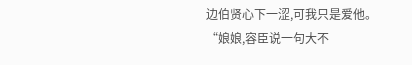边伯贤心下一涩,可我只是爱他。
“娘娘,容臣说一句大不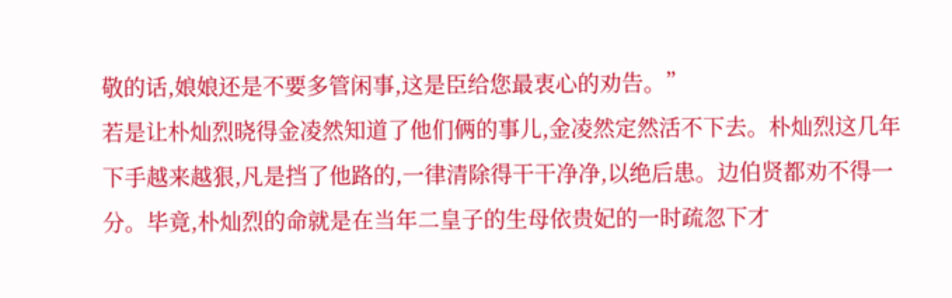敬的话,娘娘还是不要多管闲事,这是臣给您最衷心的劝告。”
若是让朴灿烈晓得金凌然知道了他们俩的事儿,金凌然定然活不下去。朴灿烈这几年下手越来越狠,凡是挡了他路的,一律清除得干干净净,以绝后患。边伯贤都劝不得一分。毕竟,朴灿烈的命就是在当年二皇子的生母依贵妃的一时疏忽下才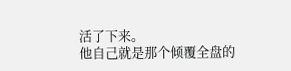活了下来。
他自己就是那个倾覆全盘的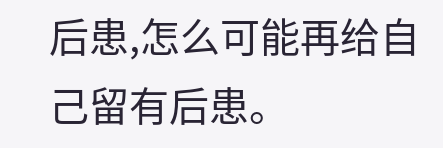后患,怎么可能再给自己留有后患。